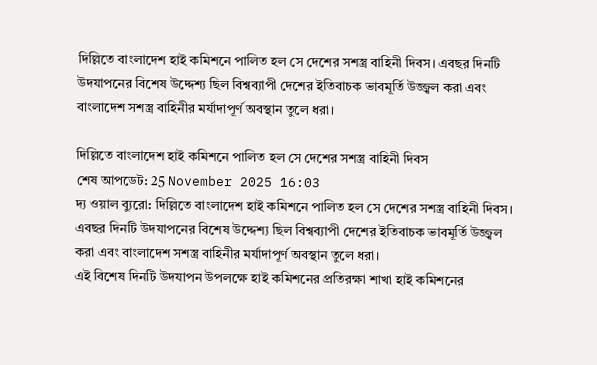দিল্লিতে বাংলাদেশ হাই কমিশনে পালিত হল সে দেশের সশস্ত্র বাহিনী দিবস। এবছর দিনটি উদযাপনের বিশেষ উদ্দেশ্য ছিল বিশ্বব্যাপী দেশের ইতিবাচক ভাবমূর্তি উজ্জ্বল করা এবং বাংলাদেশ সশস্ত্র বাহিনীর মর্যাদাপূর্ণ অবস্থান তুলে ধরা।

দিল্লিতে বাংলাদেশ হাই কমিশনে পালিত হল সে দেশের সশস্ত্র বাহিনী দিবস
শেষ আপডেট: 25 November 2025 16:03
দ্য ওয়াল ব্যুরো: দিল্লিতে বাংলাদেশ হাই কমিশনে পালিত হল সে দেশের সশস্ত্র বাহিনী দিবস। এবছর দিনটি উদযাপনের বিশেষ উদ্দেশ্য ছিল বিশ্বব্যাপী দেশের ইতিবাচক ভাবমূর্তি উজ্জ্বল করা এবং বাংলাদেশ সশস্ত্র বাহিনীর মর্যাদাপূর্ণ অবস্থান তুলে ধরা।
এই বিশেষ দিনটি উদযাপন উপলক্ষে হাই কমিশনের প্রতিরক্ষা শাখা হাই কমিশনের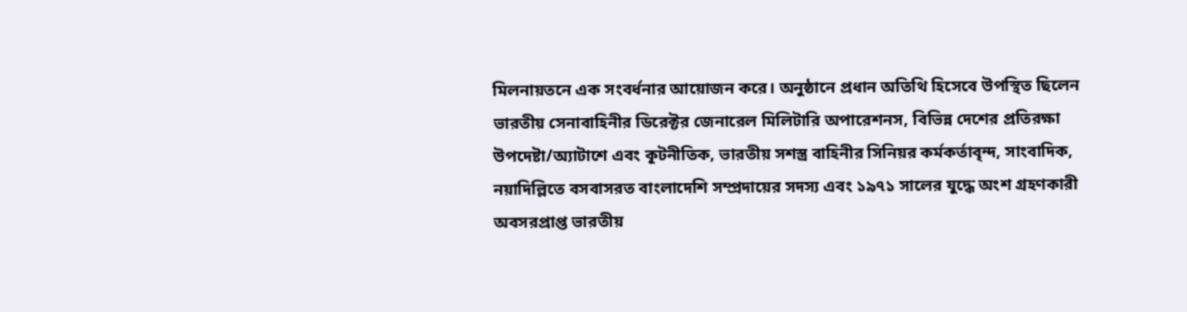মিলনায়তনে এক সংবর্ধনার আয়োজন করে। অনুষ্ঠানে প্রধান অতিথি হিসেবে উপস্থিত ছিলেন ভারতীয় সেনাবাহিনীর ডিরেক্টর জেনারেল মিলিটারি অপারেশনস, বিভিন্ন দেশের প্রতিরক্ষা উপদেষ্টা/অ্যাটাশে এবং কূটনীতিক, ভারতীয় সশস্ত্র বাহিনীর সিনিয়র কর্মকর্তাবৃন্দ, সাংবাদিক, নয়াদিল্লিতে বসবাসরত বাংলাদেশি সম্প্রদায়ের সদস্য এবং ১৯৭১ সালের যুদ্ধে অংশ গ্রহণকারী অবসরপ্রাপ্ত ভারতীয়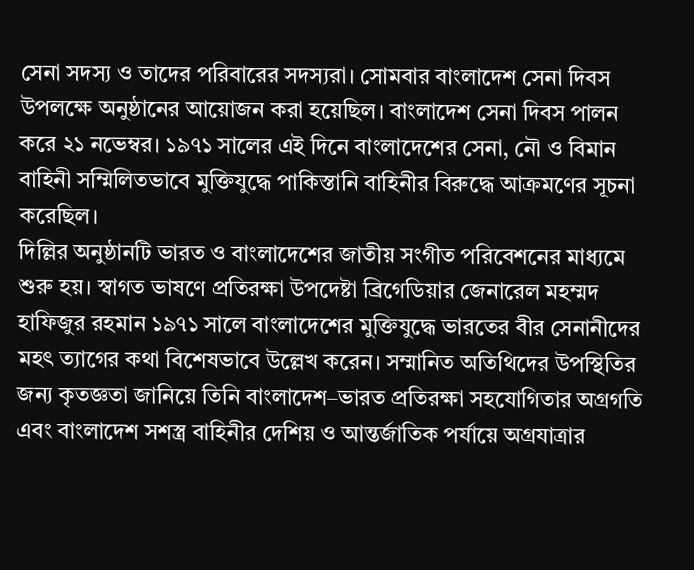সেনা সদস্য ও তাদের পরিবারের সদস্যরা। সোমবার বাংলাদেশ সেনা দিবস উপলক্ষে অনুষ্ঠানের আয়োজন করা হয়েছিল। বাংলাদেশ সেনা দিবস পালন করে ২১ নভেম্বর। ১৯৭১ সালের এই দিনে বাংলাদেশের সেনা, নৌ ও বিমান বাহিনী সম্মিলিতভাবে মুক্তিযুদ্ধে পাকিস্তানি বাহিনীর বিরুদ্ধে আক্রমণের সূচনা করেছিল।
দিল্লির অনুষ্ঠানটি ভারত ও বাংলাদেশের জাতীয় সংগীত পরিবেশনের মাধ্যমে শুরু হয়। স্বাগত ভাষণে প্রতিরক্ষা উপদেষ্টা ব্রিগেডিয়ার জেনারেল মহম্মদ হাফিজুর রহমান ১৯৭১ সালে বাংলাদেশের মুক্তিযুদ্ধে ভারতের বীর সেনানীদের মহৎ ত্যাগের কথা বিশেষভাবে উল্লেখ করেন। সম্মানিত অতিথিদের উপস্থিতির জন্য কৃতজ্ঞতা জানিয়ে তিনি বাংলাদেশ–ভারত প্রতিরক্ষা সহযোগিতার অগ্রগতি এবং বাংলাদেশ সশস্ত্র বাহিনীর দেশিয় ও আন্তর্জাতিক পর্যায়ে অগ্রযাত্রার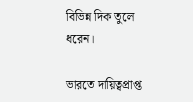বিভিন্ন দিক তুলে ধরেন।

ভারতে দায়িত্বপ্রাপ্ত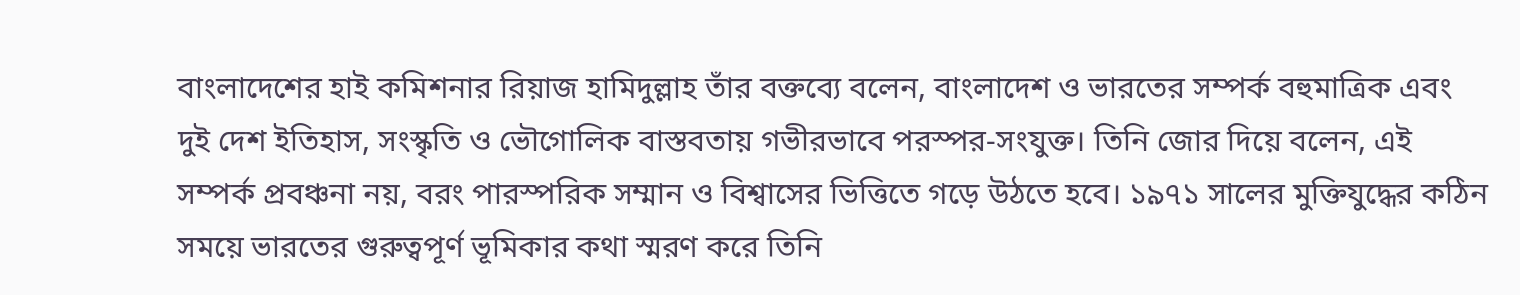বাংলাদেশের হাই কমিশনার রিয়াজ হামিদুল্লাহ তাঁর বক্তব্যে বলেন, বাংলাদেশ ও ভারতের সম্পর্ক বহুমাত্রিক এবং দুই দেশ ইতিহাস, সংস্কৃতি ও ভৌগোলিক বাস্তবতায় গভীরভাবে পরস্পর-সংযুক্ত। তিনি জোর দিয়ে বলেন, এই সম্পর্ক প্রবঞ্চনা নয়, বরং পারস্পরিক সম্মান ও বিশ্বাসের ভিত্তিতে গড়ে উঠতে হবে। ১৯৭১ সালের মুক্তিযুদ্ধের কঠিন সময়ে ভারতের গুরুত্বপূর্ণ ভূমিকার কথা স্মরণ করে তিনি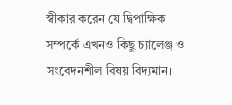স্বীকার করেন যে দ্বিপাক্ষিক সম্পর্কে এখনও কিছু চ্যালেঞ্জ ও সংবেদনশীল বিষয় বিদ্যমান।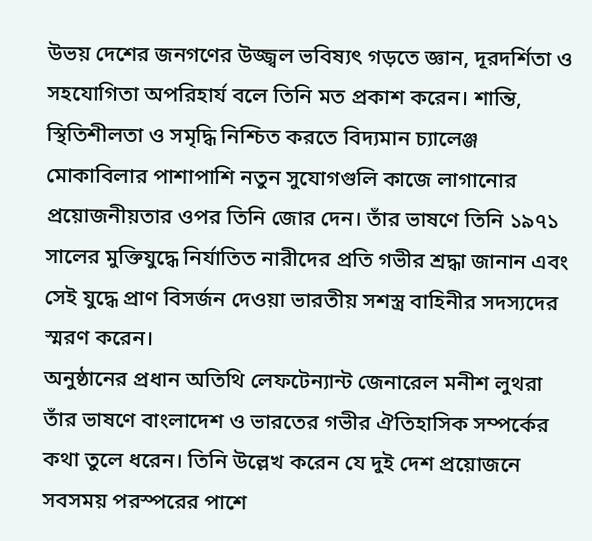উভয় দেশের জনগণের উজ্জ্বল ভবিষ্যৎ গড়তে জ্ঞান, দূরদর্শিতা ও সহযোগিতা অপরিহার্য বলে তিনি মত প্রকাশ করেন। শান্তি, স্থিতিশীলতা ও সমৃদ্ধি নিশ্চিত করতে বিদ্যমান চ্যালেঞ্জ মোকাবিলার পাশাপাশি নতুন সুযোগগুলি কাজে লাগানোর প্রয়োজনীয়তার ওপর তিনি জোর দেন। তাঁর ভাষণে তিনি ১৯৭১ সালের মুক্তিযুদ্ধে নির্যাতিত নারীদের প্রতি গভীর শ্রদ্ধা জানান এবং সেই যুদ্ধে প্রাণ বিসর্জন দেওয়া ভারতীয় সশস্ত্র বাহিনীর সদস্যদের স্মরণ করেন।
অনুষ্ঠানের প্রধান অতিথি লেফটেন্যান্ট জেনারেল মনীশ লুথরা তাঁর ভাষণে বাংলাদেশ ও ভারতের গভীর ঐতিহাসিক সম্পর্কের কথা তুলে ধরেন। তিনি উল্লেখ করেন যে দুই দেশ প্রয়োজনে সবসময় পরস্পরের পাশে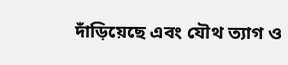দাঁড়িয়েছে এবং যৌথ ত্যাগ ও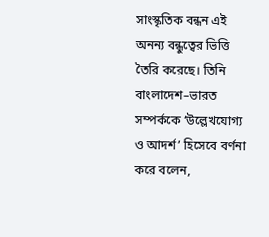সাংস্কৃতিক বন্ধন এই অনন্য বন্ধুত্বের ভিত্তি তৈরি করেছে। তিনি বাংলাদেশ–ভারত সম্পর্ককে ‘উল্লেখযোগ্য ও আদর্শ’ হিসেবে বর্ণনা করে বলেন,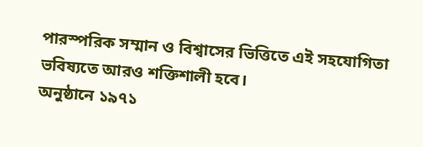পারস্পরিক সম্মান ও বিশ্বাসের ভিত্তিতে এই সহযোগিতা ভবিষ্যতে আরও শক্তিশালী হবে।
অনুষ্ঠানে ১৯৭১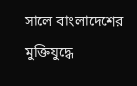সালে বাংলাদেশের মুক্তিযুদ্ধে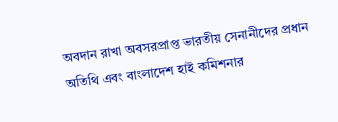অবদান রাখা অবসরপ্রাপ্ত ভারতীয় সেনানীদের প্রধান অতিথি এবং বাংলাদেশ হাই কমিশনার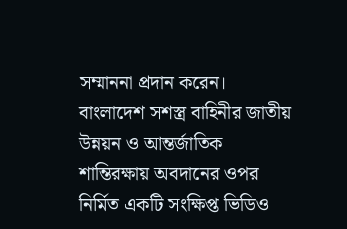সম্মাননা প্রদান করেন। বাংলাদেশ সশস্ত্র বাহিনীর জাতীয় উন্নয়ন ও আন্তর্জাতিক শান্তিরক্ষায় অবদানের ওপর নির্মিত একটি সংক্ষিপ্ত ভিডিও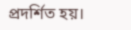প্রদর্শিত হয়।